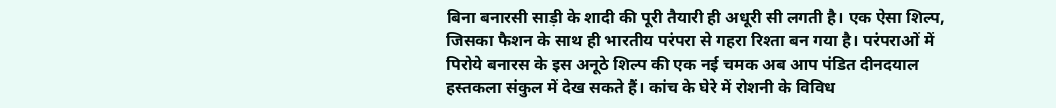बिना बनारसी साड़ी के शादी की पूरी तैयारी ही अधूरी सी लगती है। एक ऐसा शिल्प, जिसका फैशन के साथ ही भारतीय परंपरा से गहरा रिश्ता बन गया है। परंपराओं में पिरोये बनारस के इस अनूठे शिल्प की एक नई चमक अब आप पंडित दीनदयाल हस्तकला संकुल में देख सकते हैं। कांच के घेरे में रोशनी के विविध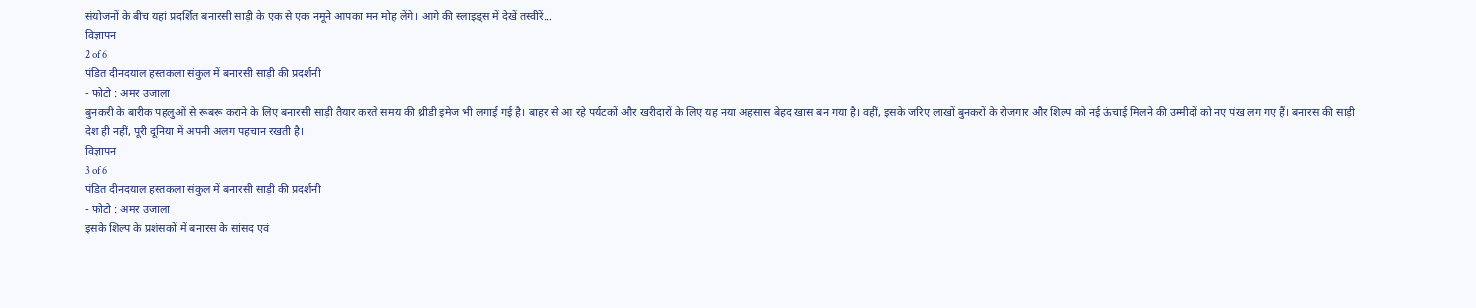संयोजनों के बीच यहां प्रदर्शित बनारसी साड़ी के एक से एक नमूने आपका मन मोह लेंगे। आगे की स्लाइड्स में देखें तस्वीरें...
विज्ञापन
2 of 6
पंडित दीनदयाल हस्तकला संकुल में बनारसी साड़ी की प्रदर्शनी
- फोटो : अमर उजाला
बुनकरी के बारीक पहलुओं से रूबरू कराने के लिए बनारसी साड़ी तैयार करते समय की थ्रीडी इमेज भी लगाई गई है। बाहर से आ रहे पर्यटकों और खरीदारों के लिए यह नया अहसास बेहद खास बन गया है। वहीं, इसके जरिए लाखों बुनकरों के रोजगार और शिल्प को नई ऊंचाई मिलने की उम्मीदों को नए पंख लग गए हैं। बनारस की साड़ी देश ही नहीं, पूरी दूनिया में अपनी अलग पहचान रखती है।
विज्ञापन
3 of 6
पंडित दीनदयाल हस्तकला संकुल में बनारसी साड़ी की प्रदर्शनी
- फोटो : अमर उजाला
इसके शिल्प के प्रशंसकों में बनारस के सांसद एवं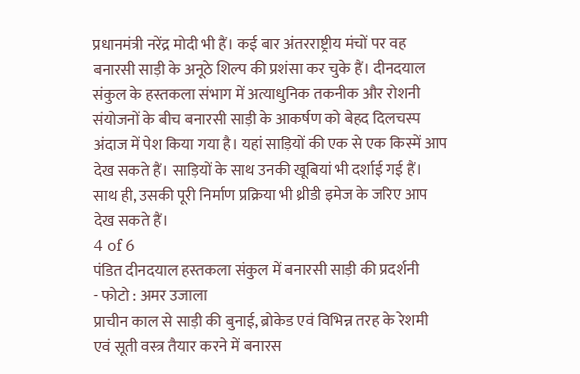प्रधानमंत्री नरेंद्र मोदी भी हैं। कई बार अंतरराष्ट्रीय मंचों पर वह बनारसी साड़ी के अनूठे शिल्प की प्रशंसा कर चुके हैं। दीनदयाल संकुल के हस्तकला संभाग में अत्याधुनिक तकनीक और रोशनी संयोजनों के बीच बनारसी साड़ी के आकर्षण को बेहद दिलचस्प अंदाज में पेश किया गया है। यहां साड़ियों की एक से एक किस्में आप देख सकते हैं। साड़ियों के साथ उनकी खूबियां भी दर्शाई गई हैं। साथ ही, उसकी पूरी निर्माण प्रक्रिया भी थ्रीडी इमेज के जरिए आप देख सकते हैं।
4 of 6
पंडित दीनदयाल हस्तकला संकुल में बनारसी साड़ी की प्रदर्शनी
- फोटो : अमर उजाला
प्राचीन काल से साड़ी की बुनाई, ब्रोकेड एवं विभिन्न तरह के रेशमी एवं सूती वस्त्र तैयार करने में बनारस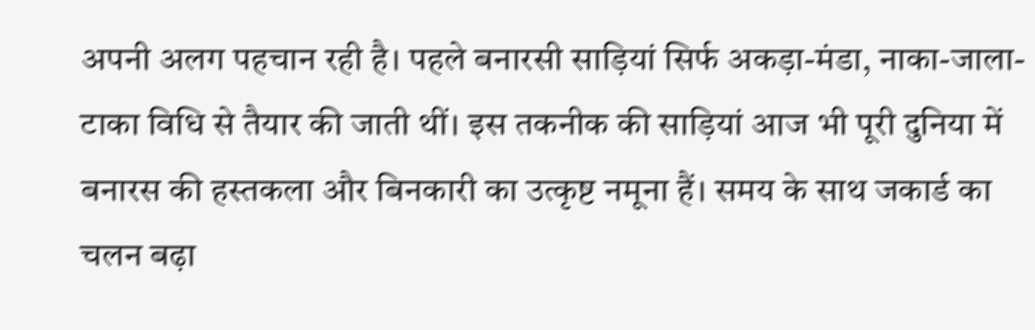अपनी अलग पहचान रही है। पहले बनारसी साड़ियां सिर्फ अकड़ा-मंडा, नाका-जाला-टाका विधि से तैयार की जाती थीं। इस तकनीक की साड़ियां आज भी पूरी दुनिया में बनारस की हस्तकला और बिनकारी का उत्कृष्ट नमूना हैं। समय के साथ जकार्ड का चलन बढ़ा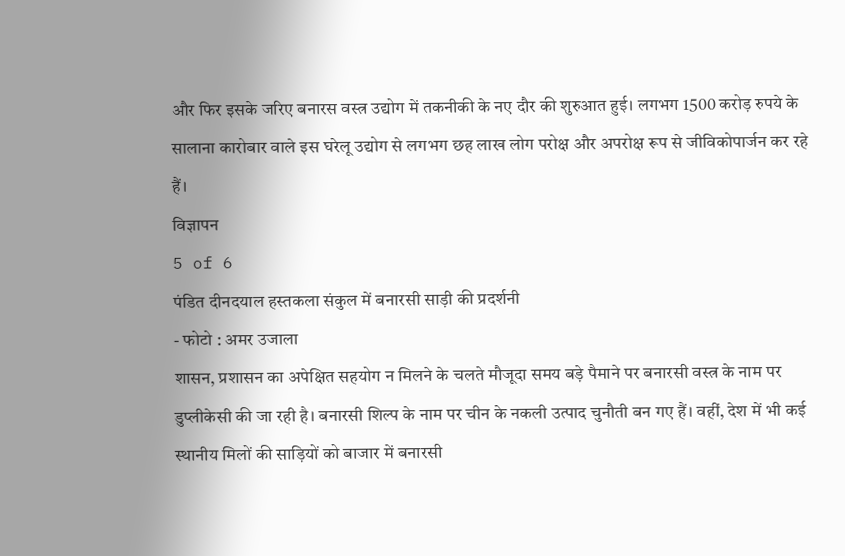और फिर इसके जरिए बनारस वस्त्र उद्योग में तकनीकी के नए दौर की शुरुआत हुई। लगभग 1500 करोड़ रुपये के सालाना कारोबार वाले इस घरेलू उद्योग से लगभग छह लाख लोग परोक्ष और अपरोक्ष रूप से जीविकोपार्जन कर रहे हैं।
विज्ञापन
5 of 6
पंडित दीनदयाल हस्तकला संकुल में बनारसी साड़ी की प्रदर्शनी
- फोटो : अमर उजाला
शासन, प्रशासन का अपेक्षित सहयोग न मिलने के चलते मौजूदा समय बड़े पैमाने पर बनारसी वस्त्र के नाम पर डुप्लीकेसी की जा रही है। बनारसी शिल्प के नाम पर चीन के नकली उत्पाद चुनौती बन गए हैं। वहीं, देश में भी कई स्थानीय मिलों की साड़ियों को बाजार में बनारसी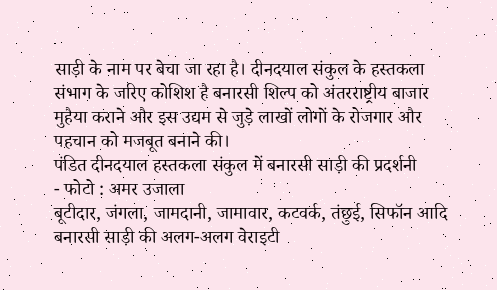साड़ी के नाम पर बेचा जा रहा है। दीनदयाल संकुल के हस्तकला संभाग के जरिए कोशिश है बनारसी शिल्प को अंतरराष्ट्रीय बाजार मुहैया कराने और इस उद्यम से जुड़े लाखों लोगों के रोजगार और पहचान को मजबूत बनाने की।
पंडित दीनदयाल हस्तकला संकुल में बनारसी साड़ी की प्रदर्शनी
- फोटो : अमर उजाला
बूटीदार, जंगला, जामदानी, जामावार, कटवर्क, तंछुई, सिफॉन आदि बनारसी साड़ी की अलग-अलग वेराइटी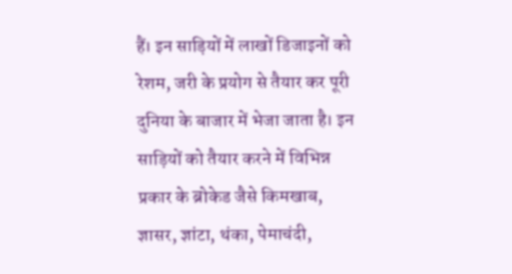हैं। इन साड़ियों में लाखों डिजाइनों को रेशम, जरी के प्रयोग से तैयार कर पूरी दुनिया के बाजार में भेजा जाता है। इन साड़ियों को तैयार करने में विभिन्न प्रकार के ब्रोकेड जैसे किमखाब, ज्ञासर, ज्ञांटा, थंका, पेमाचंदी,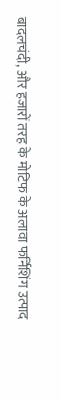बादलचंदी, और हजारों तरह के मोटिफ के अलावा फर्निशिंग उत्पाद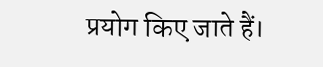प्रयोग किए जाते हैं।